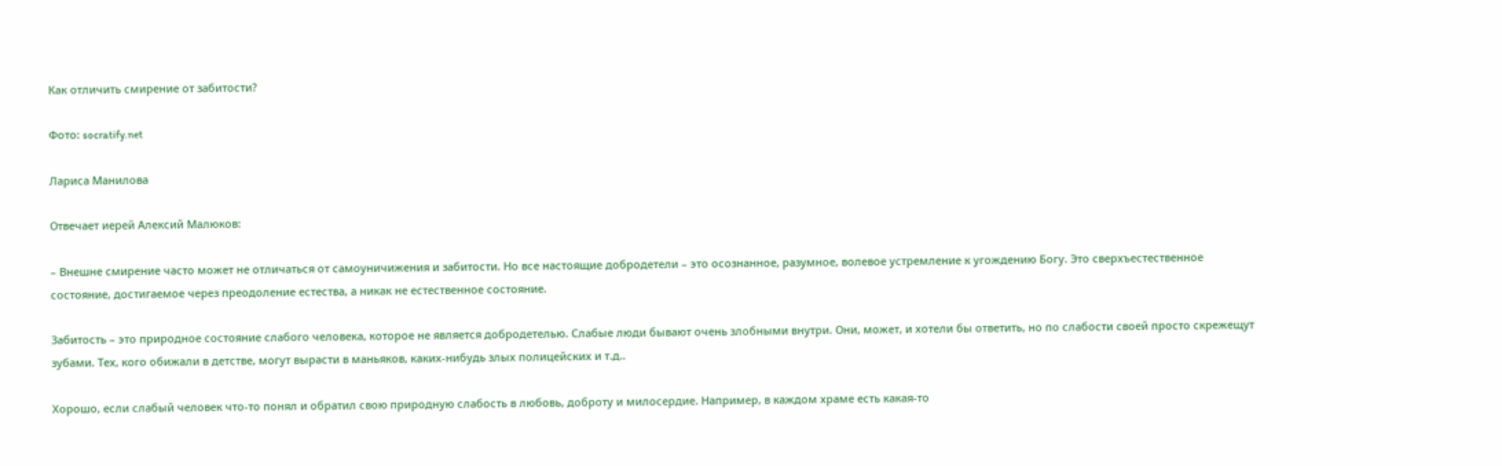Как отличить смирение от забитости?

Фото: socratify.net

Лариса Манилова

Отвечает иерей Алексий Малюков:

– Внешне смирение часто может не отличаться от самоуничижения и забитости. Но все настоящие добродетели – это осознанное, разумное, волевое устремление к угождению Богу. Это сверхъестественное состояние, достигаемое через преодоление естества, а никак не естественное состояние.

Забитость – это природное состояние слабого человека, которое не является добродетелью. Слабые люди бывают очень злобными внутри. Они, может, и хотели бы ответить, но по слабости своей просто скрежещут зубами. Тех, кого обижали в детстве, могут вырасти в маньяков, каких-нибудь злых полицейских и т.д..

Хорошо, если слабый человек что-то понял и обратил свою природную слабость в любовь, доброту и милосердие. Например, в каждом храме есть какая-то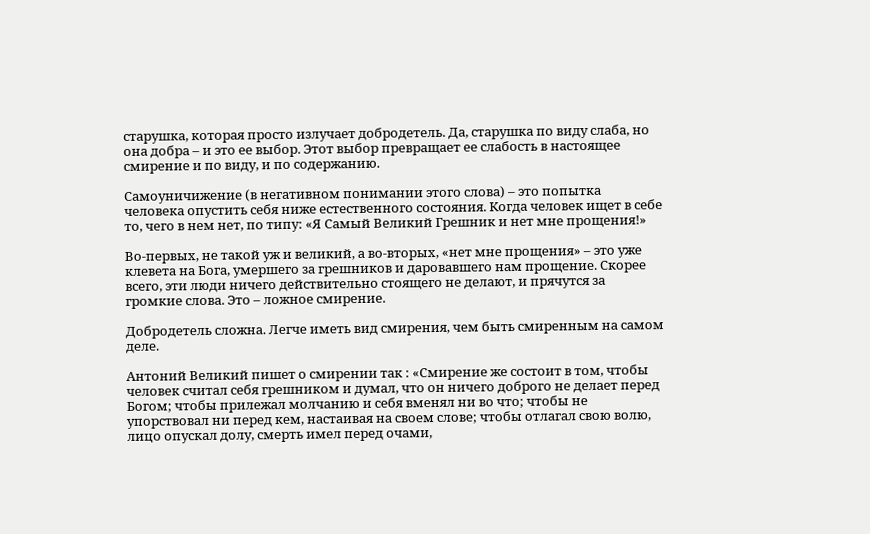старушка, которая просто излучает добродетель. Да, старушка по виду слаба, но она добра – и это ее выбор. Этот выбор превращает ее слабость в настоящее смирение и по виду, и по содержанию.

Самоуничижение (в негативном понимании этого слова) – это попытка человека опустить себя ниже естественного состояния. Когда человек ищет в себе то, чего в нем нет, по типу: «Я Самый Великий Грешник и нет мне прощения!»

Во-первых, не такой уж и великий, а во-вторых, «нет мне прощения» – это уже клевета на Бога, умершего за грешников и даровавшего нам прощение. Скорее всего, эти люди ничего действительно стоящего не делают, и прячутся за громкие слова. Это – ложное смирение.

Добродетель сложна. Легче иметь вид смирения, чем быть смиренным на самом деле.

Антоний Великий пишет о смирении так : «Смирение же состоит в том, чтобы человек считал себя грешником и думал, что он ничего доброго не делает перед Богом; чтобы прилежал молчанию и себя вменял ни во что; чтобы не упорствовал ни перед кем, настаивая на своем слове; чтобы отлагал свою волю, лицо опускал долу, смерть имел перед очами,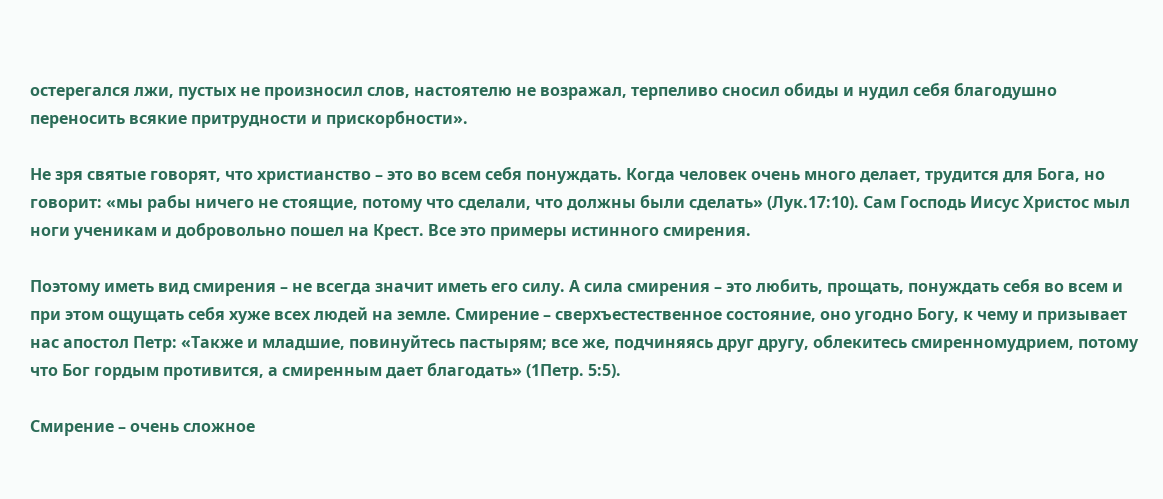остерегался лжи, пустых не произносил слов, настоятелю не возражал, терпеливо сносил обиды и нудил себя благодушно переносить всякие притрудности и прискорбности».

Не зря святые говорят, что христианство – это во всем себя понуждать. Когда человек очень много делает, трудится для Бога, но говорит: «мы рабы ничего не стоящие, потому что сделали, что должны были сделать» (Лук.17:10). Сам Господь Иисус Христос мыл ноги ученикам и добровольно пошел на Крест. Все это примеры истинного смирения.

Поэтому иметь вид смирения – не всегда значит иметь его силу. А сила смирения – это любить, прощать, понуждать себя во всем и при этом ощущать себя хуже всех людей на земле. Смирение – сверхъестественное состояние, оно угодно Богу, к чему и призывает нас апостол Петр: «Также и младшие, повинуйтесь пастырям; все же, подчиняясь друг другу, облекитесь смиренномудрием, потому что Бог гордым противится, а смиренным дает благодать» (1Петр. 5:5).

Смирение – очень сложное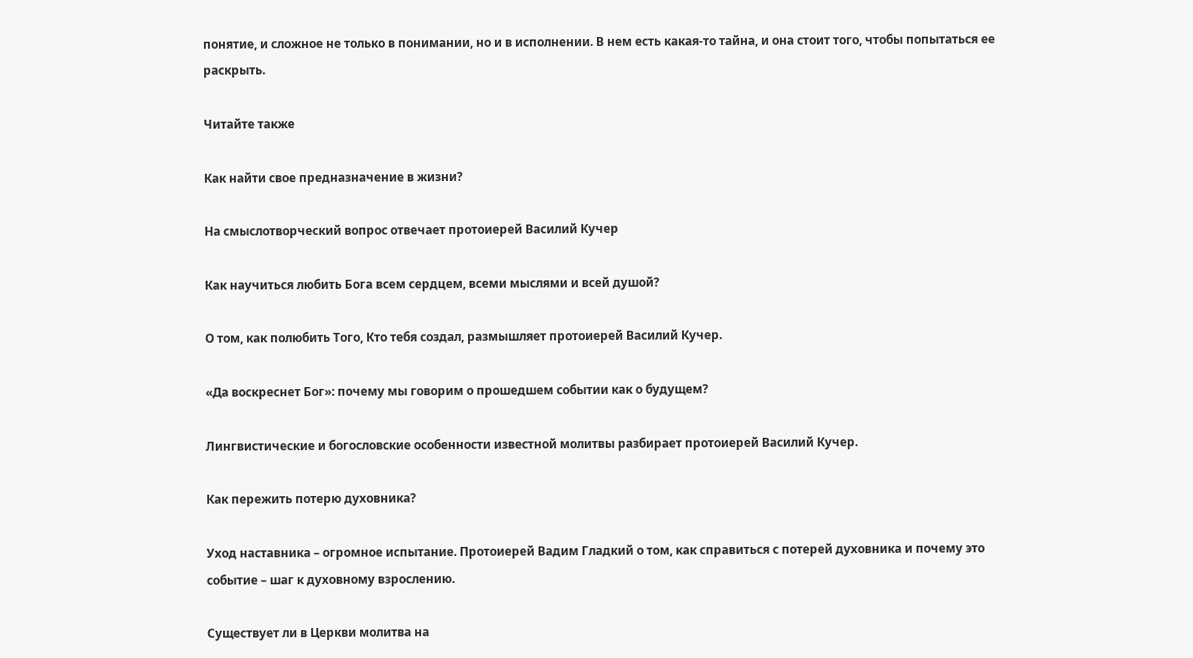понятие, и сложное не только в понимании, но и в исполнении. В нем есть какая-то тайна, и она стоит того, чтобы попытаться ее раскрыть.

Читайте также

Как найти свое предназначение в жизни?

На смыслотворческий вопрос отвечает протоиерей Василий Кучер

Как научиться любить Бога всем сердцем, всеми мыслями и всей душой?

О том, как полюбить Того, Кто тебя создал, размышляет протоиерей Василий Кучер.

«Да воскреснет Бог»: почему мы говорим о прошедшем событии как о будущем?

Лингвистические и богословские особенности известной молитвы разбирает протоиерей Василий Кучер.

Как пережить потерю духовника?

Уход наставника – огромное испытание. Протоиерей Вадим Гладкий о том, как справиться с потерей духовника и почему это событие – шаг к духовному взрослению.

Существует ли в Церкви молитва на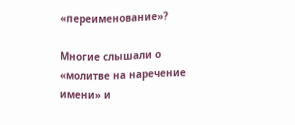«переименование»?

Многие слышали о «молитве на наречение имени» и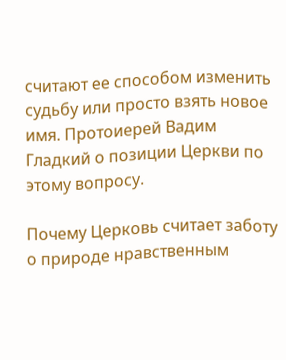считают ее способом изменить судьбу или просто взять новое имя. Протоиерей Вадим Гладкий о позиции Церкви по этому вопросу.

Почему Церковь считает заботу о природе нравственным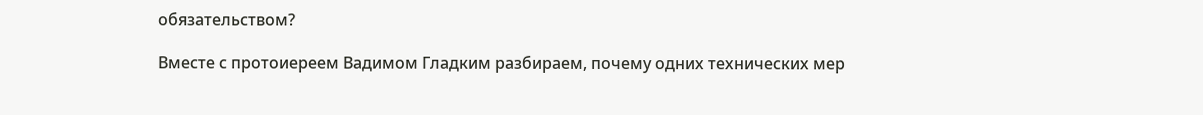обязательством?

Вместе с протоиереем Вадимом Гладким разбираем, почему одних технических мер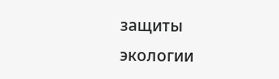защиты экологии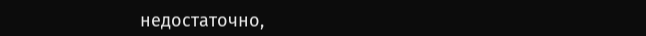недостаточно,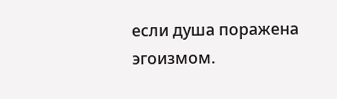если душа поражена эгоизмом.